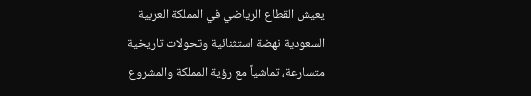يعيش القطاع الرياضي في المملكة العربية السعودية نهضة استثنائية وتحولات تاريخية متسارعة، تماشياً مع رؤية المملكة والمشروع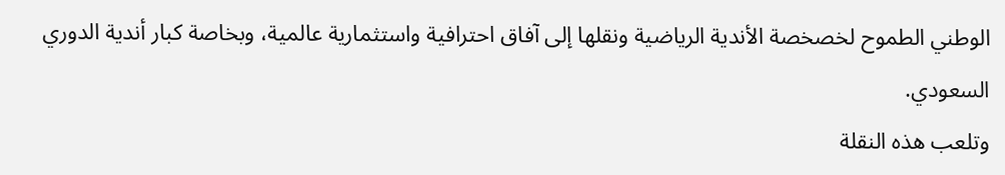الوطني الطموح لخصخصة الأندية الرياضية ونقلها إلى آفاق احترافية واستثمارية عالمية، وبخاصة كبار أندية الدوري السعودي.
وتلعب هذه النقلة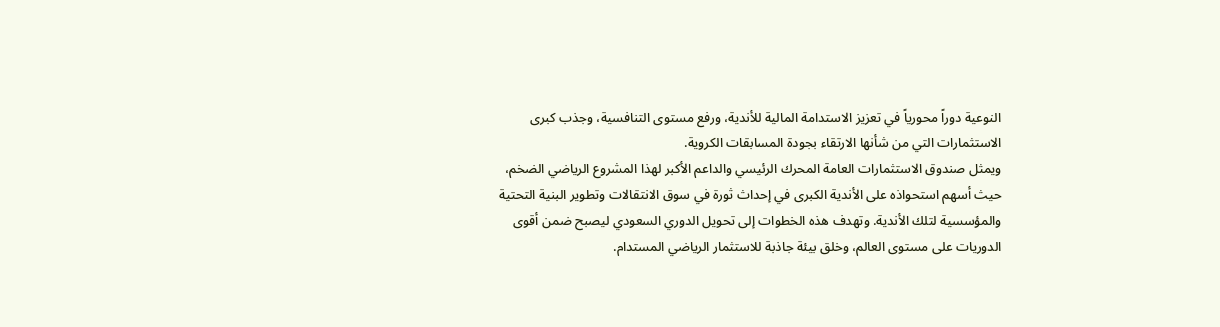النوعية دوراً محورياً في تعزيز الاستدامة المالية للأندية، ورفع مستوى التنافسية، وجذب كبرى الاستثمارات التي من شأنها الارتقاء بجودة المسابقات الكروية.
ويمثل صندوق الاستثمارات العامة المحرك الرئيسي والداعم الأكبر لهذا المشروع الرياضي الضخم، حيث أسهم استحواذه على الأندية الكبرى في إحداث ثورة في سوق الانتقالات وتطوير البنية التحتية والمؤسسية لتلك الأندية. وتهدف هذه الخطوات إلى تحويل الدوري السعودي ليصبح ضمن أقوى الدوريات على مستوى العالم، وخلق بيئة جاذبة للاستثمار الرياضي المستدام.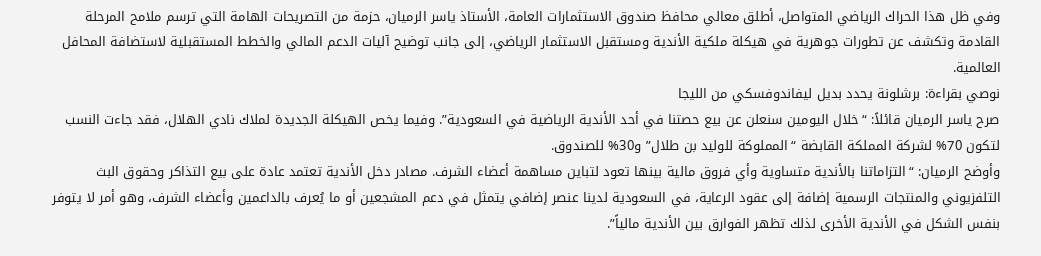وفي ظل هذا الحراك الرياضي المتواصل، أطلق معالي محافظ صندوق الاستثمارات العامة، الأستاذ ياسر الرميان، حزمة من التصريحات الهامة التي ترسم ملامح المرحلة القادمة وتكشف عن تطورات جوهرية في هيكلة ملكية الأندية ومستقبل الاستثمار الرياضي، إلى جانب توضيح آليات الدعم المالي والخطط المستقبلية لاستضافة المحافل العالمية.
نوصي بقراءة: برشلونة يحدد بديل ليفاندوفسكي من الليجا
صرح ياسر الرميان قائلاً: “خلال اليومين سنعلن عن بيع حصتنا في أحد الأندية الرياضية في السعودية”. وفيما يخص الهيكلة الجديدة لملاك نادي الهلال، فقد جاءت النسب لتكون 70% لشركة المملكة القابضة “المملوكة للوليد بن طلال” و30% للصندوق.
وأوضح الرميان: “التزاماتنا بالأندية متساوية وأي فروق مالية بينها تعود لتباين مساهمة أعضاء الشرف. مصادر دخل الأندية تعتمد عادة على بيع التذاكر وحقوق البث التلفزيوني والمنتجات الرسمية إضافة إلى عقود الرعاية، في السعودية لدينا عنصر إضافي يتمثل في دعم المشجعين أو ما يُعرف بالداعمين وأعضاء الشرف، وهو أمر لا يتوفر بنفس الشكل في الأندية الأخرى لذلك تظهر الفوارق بين الأندية مالياً”.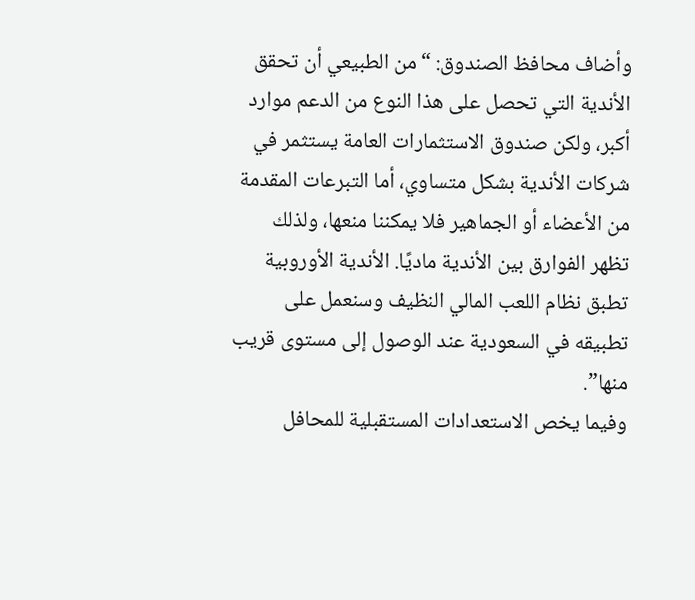وأضاف محافظ الصندوق: “من الطبيعي أن تحقق الأندية التي تحصل على هذا النوع من الدعم موارد أكبر، ولكن صندوق الاستثمارات العامة يستثمر في شركات الأندية بشكل متساوي، أما التبرعات المقدمة من الأعضاء أو الجماهير فلا يمكننا منعها، ولذلك تظهر الفوارق بين الأندية ماديًا. الأندية الأوروبية تطبق نظام اللعب المالي النظيف وسنعمل على تطبيقه في السعودية عند الوصول إلى مستوى قريب منها”.
وفيما يخص الاستعدادات المستقبلية للمحافل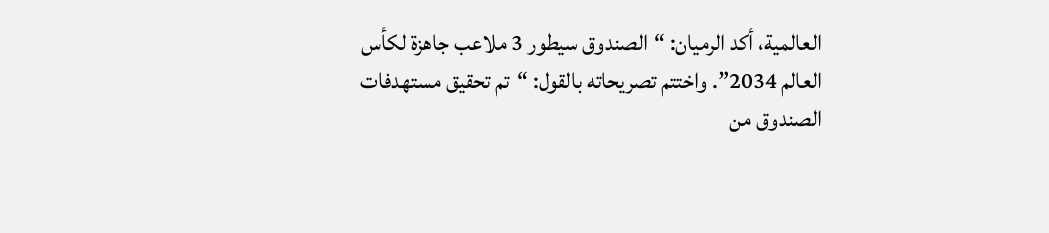العالمية، أكد الرميان: “الصندوق سيطور 3 ملاعب جاهزة لكأس العالم 2034”. واختتم تصريحاته بالقول: “تم تحقيق مستهدفات الصندوق من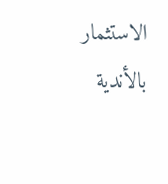الاستثمار بالأندية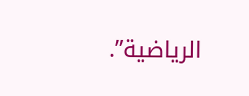الرياضية”.